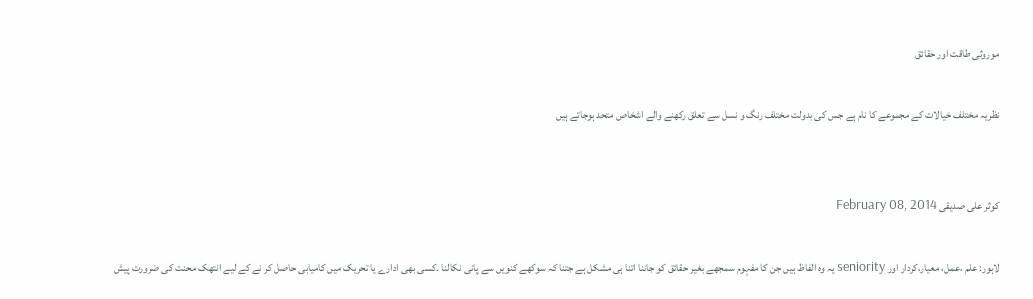موروثی طاقت اور حقائق

نظریہ مختلف خیالات کے مجموعے کا نام ہے جس کی بدولت مختلف رنگ و نسل سے تعلق رکھنے والے اشخاص متحد ہوجاتے ہیں


کوثر علی صدیقی February 08, 2014

لاہور: علم ،عمل، معیار،کردار اور seniority یہ وہ الفاظ ہیں جن کا مفہوم سمجھے بغیر حقائق کو جاننا اتنا ہی مشکل ہے جتنا کہ سوکھے کنویں سے پانی نکالنا ۔کسی بھی ادارے یا تحریک میں کامیابی حاصل کر نے کے لیے انتھک محنت کی ضرورت پیش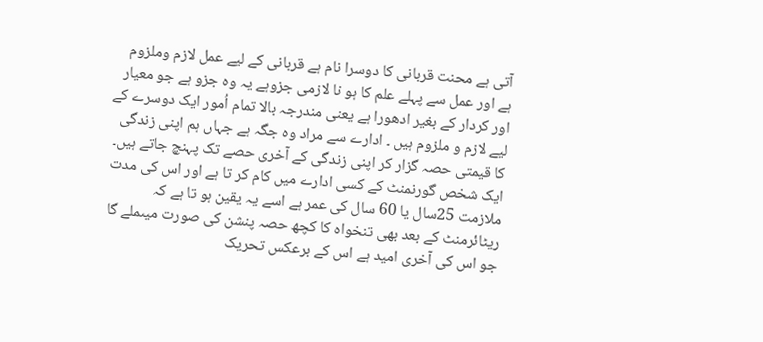آتی ہے محنت قربانی کا دوسرا نام ہے قربانی کے لیے عمل لازم وملزوم ہے اور عمل سے پہلے علم کا ہو نا لازمی جزوہے یہ وہ جزو ہے جو معیار اور کردار کے بغیر ادھورا ہے یعنی مندرجہ بالا تمام اُمور ایک دوسرے کے لیے لازم و ملزوم ہیں ۔ ادارے سے مراد وہ جگہ ہے جہاں ہم اپنی زندگی کا قیمتی حصہ گزار کر اپنی زندگی کے آخری حصے تک پہنچ جاتے ہیں۔ ایک شخص گورنمنٹ کے کسی ادارے میں کام کر تا ہے اور اس کی مدت ملازمت 25سال یا 60 سال کی عمر ہے اسے یہ یقین ہو تا ہے کہ ریٹائرمنٹ کے بعد بھی تنخواہ کا کچھ حصہ پنشن کی صورت میںملے گا جو اس کی آخری امید ہے اس کے برعکس تحریک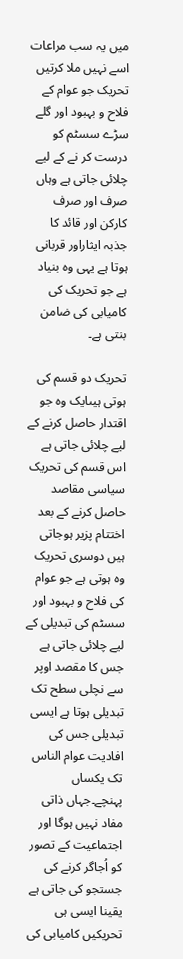میں یہ سب مراعات اسے نہیں ملا کرتیں تحریک جو عوام کے فلاح و بہبود اور گلے سڑے سسٹم کو درست کر نے کے لیے چلائی جاتی ہے وہاں صرف اور صرف کارکن اور قائد کا جذبہ ایثاراور قربانی ہوتا ہے یہی وہ بنیاد ہے جو تحریک کی کامیابی کی ضامن بنتی ہے۔

تحریک دو قسم کی ہوتی ہیںایک وہ جو اقتدار حاصل کرنے کے لیے چلائی جاتی ہے اس قسم کی تحریک سیاسی مقاصد حاصل کرنے کے بعد اختتام پزیر ہوجاتی ہیں دوسری تحریک وہ ہوتی ہے جو عوام کی فلاح و بہبود اور سسٹم کی تبدیلی کے لیے چلائی جاتی ہے جس کا مقصد اوپر سے نچلی سطح تک تبدیلی ہوتا ہے ایسی تبدیلی جس کی افادیت عوام الناس تک یکساں پہنچے۔جہاں ذاتی مفاد نہیں ہوگا اور اجتماعیت کے تصور کو اُجاگر کرنے کی جستجو کی جاتی ہے یقینا ایسی ہی تحریکیں کامیابی کی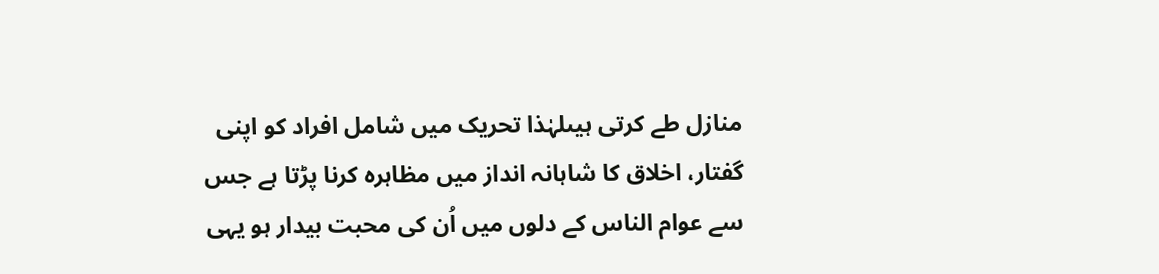منازل طے کرتی ہیںلہٰذا تحریک میں شامل افراد کو اپنی گفتار، اخلاق کا شاہانہ انداز میں مظاہرہ کرنا پڑتا ہے جس سے عوام الناس کے دلوں میں اُن کی محبت بیدار ہو یہی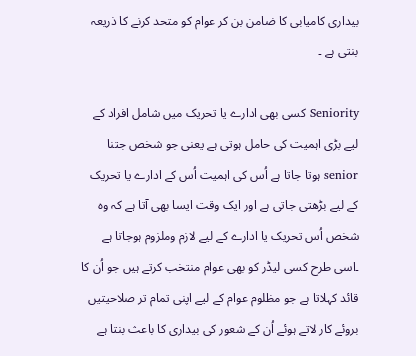بیداری کامیابی کا ضامن بن کر عوام کو متحد کرنے کا ذریعہ بنتی ہے ۔

Seniority کسی بھی ادارے یا تحریک میں شامل افراد کے لیے بڑی اہمیت کی حامل ہوتی ہے یعنی جو شخص جتنا senior ہوتا جاتا ہے اُس کی اہمیت اُس کے ادارے یا تحریک کے لیے بڑھتی جاتی ہے اور ایک وقت ایسا بھی آتا ہے کہ وہ شخص اُس تحریک یا ادارے کے لیے لازم وملزوم ہوجاتا ہے ۔اسی طرح کسی لیڈر کو بھی عوام منتخب کرتے ہیں جو اُن کا قائد کہلاتا ہے جو مظلوم عوام کے لیے اپنی تمام تر صلاحیتیں بروئے کار لاتے ہوئے اُن کے شعور کی بیداری کا باعث بنتا ہے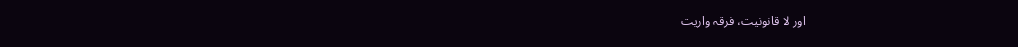اور لا قانونیت، فرقہ واریت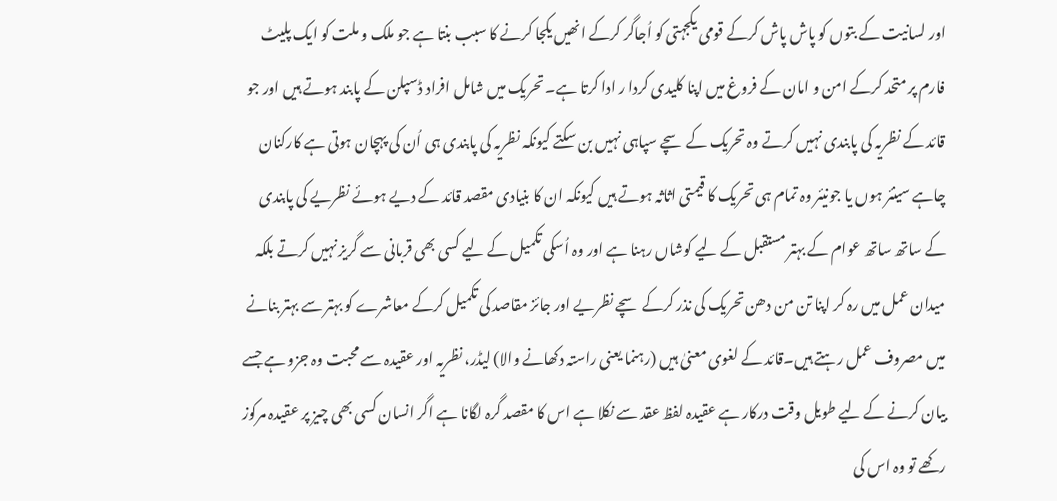اور لسانیت کے بتوں کو پاش پاش کرکے قومی یکجہتی کو اُجاگر کرکے انھیں یکجا کرنے کا سبب بنتا ہے جو ملک و ملت کو ایک پلیٹ فارم پر متحد کرکے امن و امان کے فروغ میں اپنا کلیدی کردا ر ادا کرتا ہے۔ تحریک میں شامل افراد ڈسپلن کے پابند ہوتے ہیں اور جو قائد کے نظریہ کی پابندی نہیں کرتے وہ تحریک کے سچے سپاہی نہیں بن سکتے کیونکہ نظریہ کی پابندی ہی اُن کی پہچان ہوتی ہے کارکنان چاہے سینئر ہوں یا جونیئر وہ تمام ہی تحریک کا قیمتی اثاثہ ہوتے ہیں کیونکہ ان کا بنیادی مقصد قائد کے دیے ہوئے نظریے کی پابندی کے ساتھ ساتھ عوام کے بہتر مستقبل کے لیے کوشاں رہنا ہے اور وہ اُسکی تکمیل کے لیے کسی بھی قربانی سے گریز نہیں کرتے بلکہ میدان عمل میں رہ کر اپنا تن من دھن تحریک کی نذر کرکے سچے نظریے اور جائز مقاصد کی تکمیل کرکے معاشرے کو بہتر سے بہتر بنانے میں مصروف عمل رہتے ہیں۔قائد کے لغوی معنیٰ ہیں (رہنما یعنی راستہ دکھانے والا) لیڈر، نظریہ اور عقیدہ سے محبت وہ جزو ہے جسے بیان کرنے کے لیے طویل وقت درکار ہے عقیدہ لفظ عقد سے نکلا ہے اس کا مقصد گرہ لگانا ہے اگر انسان کسی بھی چیز پر عقیدہ مرکوز رکھے تو وہ اس کی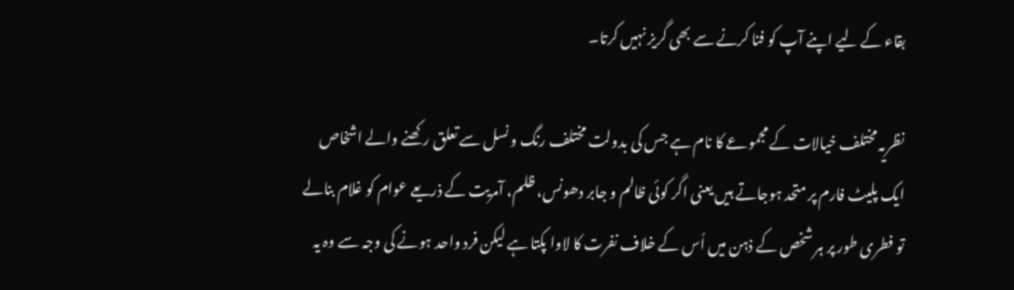بقاء کے لیے اپنے آپ کو فنا کرنے سے بھی گریز نہیں کرتا۔

نظریہ مختلف خیالات کے مجموعے کا نام ہے جس کی بدولت مختلف رنگ و نسل سے تعلق رکھنے والے اشخاص ایک پلیٹ فارم پر متحد ہوجاتے ہیں یعنی اگر کوئی ظالم و جابر دھونس، ظلم، آمریت کے ذریعے عوام کو غلام بنالے تو فطری طور پر ہر شخص کے ذہن میں اُس کے خلاف نفرت کا لاوا پکتا ہے لیکن فرد واحد ہونے کی وجہ سے وہ یہ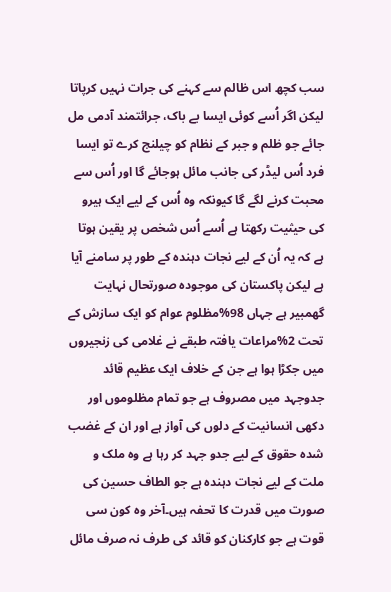سب کچھ اس ظالم سے کہنے کی جرات نہیں کرپاتا لیکن اگر اُسے کوئی ایسا بے باک، جرائتمند آدمی مل جائے جو ظلم و جبر کے نظام کو چیلنج کرے تو ایسا فرد اُس لیڈر کی جانب مائل ہوجائے گا اور اُس سے محبت کرنے لگے گا کیونکہ وہ اُس کے لیے ایک ہیرو کی حیثیت رکھتا ہے اُسے اُس شخص پر یقین ہوتا ہے کہ یہ اُن کے لیے نجات دہندہ کے طور پر سامنے آیا ہے لیکن پاکستان کی موجودہ صورتحال نہایت گھمبیر ہے جہاں 98%مظلوم عوام کو ایک سازش کے تحت 2%مراعات یافتہ طبقے نے غلامی کی زنجیروں میں جکڑا ہوا ہے جن کے خلاف ایک عظیم قائد جدوجہد میں مصروف ہے جو تمام مظلوموں اور دکھی انسانیت کے دلوں کی آواز ہے اور ان کے غضب شدہ حقوق کے لیے جدو جہد کر رہا ہے وہ ملک و ملت کے لیے نجات دہندہ ہے جو الطاف حسین کی صورت میں قدرت کا تحفہ ہیں۔آخر وہ کون سی قوت ہے جو کارکنان کو قائد کی طرف نہ صرف مائل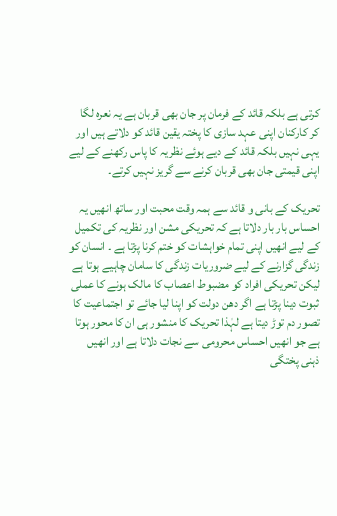کرتی ہے بلکہ قائد کے فرمان پر جان بھی قربان ہے یہ نعرہ لگا کر کارکنان اپنی عہد سازی کا پختہ یقین قائد کو دلاتے ہیں اور یہی نہیں بلکہ قائد کے دیے ہوئے نظریہ کا پاس رکھنے کے لیے اپنی قیمتی جان بھی قربان کرنے سے گریز نہیں کرتے۔

تحریک کے بانی و قائد سے ہمہ وقت محبت اور ساتھ انھیں یہ احساس بار بار دلاتا ہے کہ تحریکی مشن اور نظریہ کی تکمیل کے لیے انھیں اپنی تمام خواہشات کو ختم کرنا پڑتا ہے ۔ انسان کو زندگی گزارنے کے لیے ضروریات زندگی کا سامان چاہیے ہوتا ہے لیکن تحریکی افراد کو مضبوط اعصاب کا مالک ہونے کا عملی ثبوت دینا پڑتا ہے اگر دھن دولت کو اپنا لیا جائے تو اجتماعیت کا تصور دم توڑ دیتا ہے لہٰذا تحریک کا منشور ہی ان کا محور ہوتا ہے جو انھیں احساس محرومی سے نجات دلاتا ہے اور انھیں ذہنی پختگی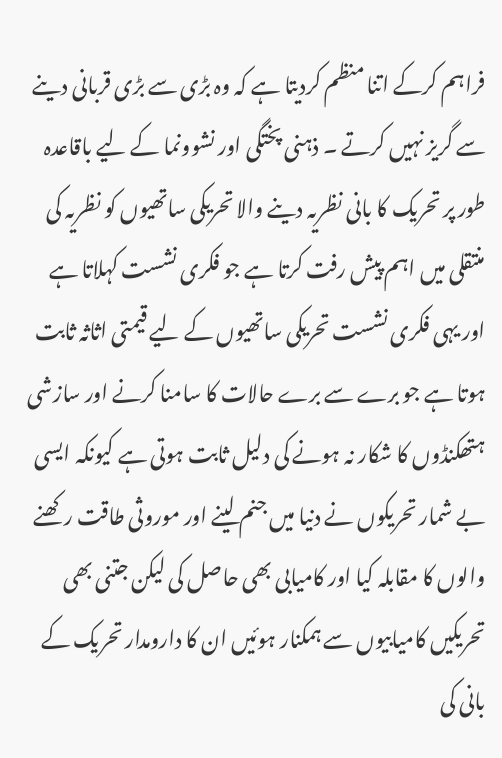فراہم کرکے اتنا منظم کردیتا ہے کہ وہ بڑی سے بڑی قربانی دینے سے گریز نہیں کرتے ۔ ذہنی پختگی اور نشوونما کے لیے باقاعدہ طور پر تحریک کا بانی نظریہ دینے والا تحریکی ساتھیوں کو نظریہ کی منتقلی میں اہم پیش رفت کرتا ہے جو فکری نشست کہلاتا ہے اور یہی فکری نشست تحریکی ساتھیوں کے لیے قیمتی اثاثہ ثابت ہوتا ہے جو برے سے برے حالات کا سامنا کرنے اور سازشی ہتھکنڈوں کا شکار نہ ہونے کی دلیل ثابت ہوتی ہے کیونکہ ایسی بے شمار تحریکوں نے دنیا میں جنم لینے اور موروثی طاقت رکھنے والوں کا مقابلہ کیا اور کامیابی بھی حاصل کی لیکن جتنی بھی تحریکیں کامیابیوں سے ہمکنار ہوئیں ان کا دارومدار تحریک کے بانی کی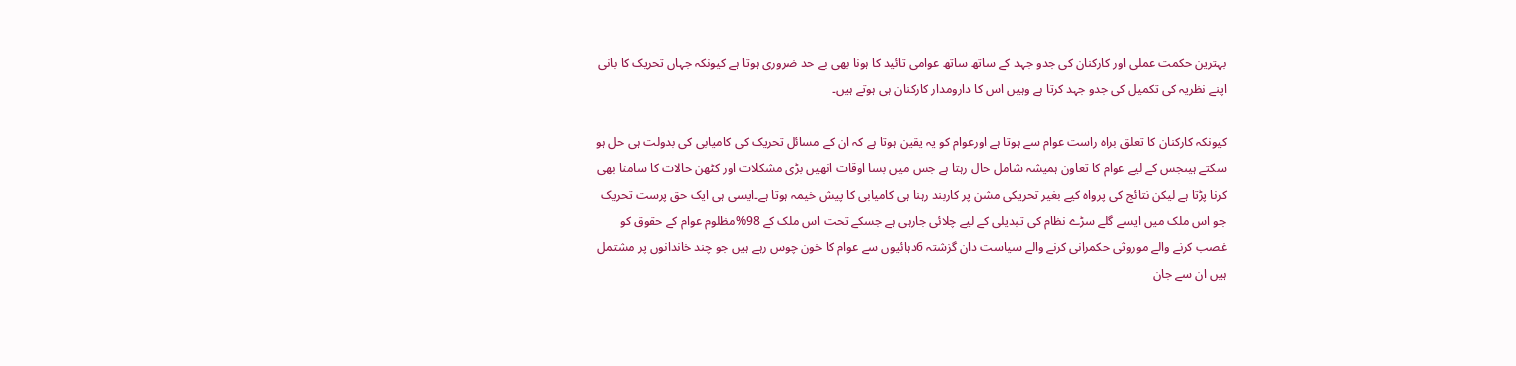بہترین حکمت عملی اور کارکنان کی جدو جہد کے ساتھ ساتھ عوامی تائید کا ہونا بھی بے حد ضروری ہوتا ہے کیونکہ جہاں تحریک کا بانی اپنے نظریہ کی تکمیل کی جدو جہد کرتا ہے وہیں اس کا دارومدار کارکنان ہی ہوتے ہیں۔

کیونکہ کارکنان کا تعلق براہ راست عوام سے ہوتا ہے اورعوام کو یہ یقین ہوتا ہے کہ ان کے مسائل تحریک کی کامیابی کی بدولت ہی حل ہو سکتے ہیںجس کے لیے عوام کا تعاون ہمیشہ شامل حال رہتا ہے جس میں بسا اوقات انھیں بڑی مشکلات اور کٹھن حالات کا سامنا بھی کرنا پڑتا ہے لیکن نتائج کی پرواہ کیے بغیر تحریکی مشن پر کاربند رہنا ہی کامیابی کا پیش خیمہ ہوتا ہے۔ایسی ہی ایک حق پرست تحریک جو اس ملک میں ایسے گلے سڑے نظام کی تبدیلی کے لیے چلائی جارہی ہے جسکے تحت اس ملک کے 98%مظلوم عوام کے حقوق کو غصب کرنے والے موروثی حکمرانی کرنے والے سیاست دان گزشتہ 6دہائیوں سے عوام کا خون چوس رہے ہیں جو چند خاندانوں پر مشتمل ہیں ان سے جان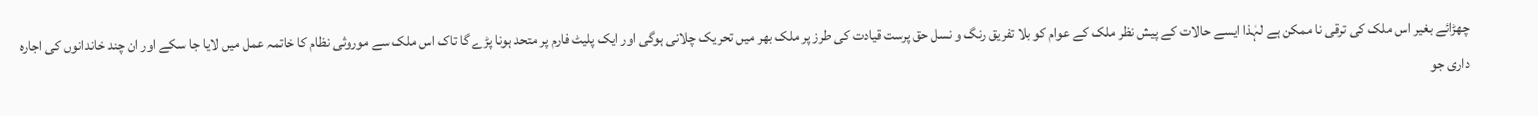چھڑائے بغیر اس ملک کی ترقی نا ممکن ہے لہٰذا ایسے حالات کے پیش نظر ملک کے عوام کو بلا تفریق رنگ و نسل حق پرست قیادت کی طرز پر ملک بھر میں تحریک چلانی ہوگی اور ایک پلیٹ فارم پر متحد ہونا پڑے گا تاک اس ملک سے موروثی نظام کا خاتمہ عمل میں لایا جا سکے اور ان چند خاندانوں کی اجارہ داری جو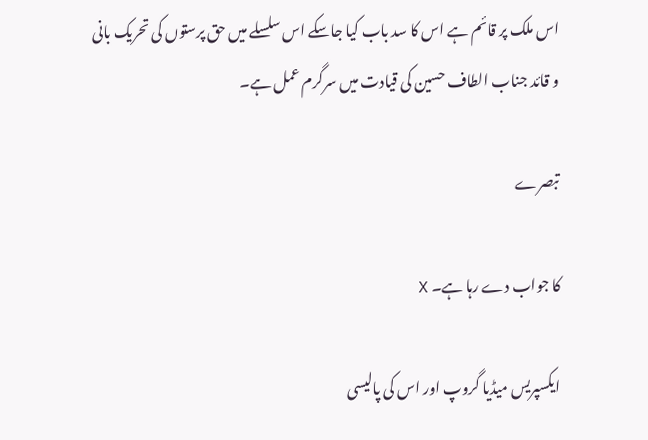اس ملک پر قائم ہے اس کا سد باب کیا جاسکے اس سلسلے میں حق پرستوں کی تحریک بانی و قائد جناب الطاف حسین کی قیادت میں سرگرم عمل ہے۔

تبصرے

کا جواب دے رہا ہے۔ X

ایکسپریس میڈیا گروپ اور اس کی پالیسی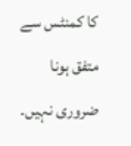کا کمنٹس سے متفق ہونا ضروری نہیں۔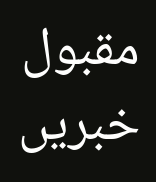مقبول خبریں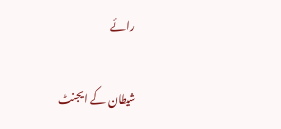رائے

شیطان کے ایجنٹ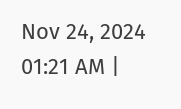Nov 24, 2024 01:21 AM |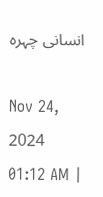انسانی چہرہ

Nov 24, 2024 01:12 AM |